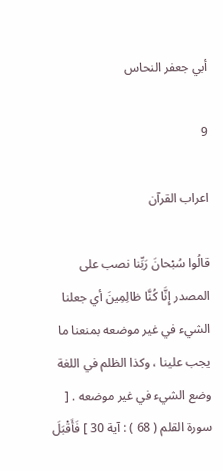أبي جعفر النحاس

9

اعراب القرآن

قالُوا سُبْحانَ رَبِّنا نصب على المصدر إِنَّا كُنَّا ظالِمِينَ أي جعلنا الشيء في غير موضعه بمنعنا ما يجب علينا ، وكذا الظلم في اللغة وضع الشيء في غير موضعه . [ سورة القلم ( 68 ) : آية 30 ] فَأَقْبَلَ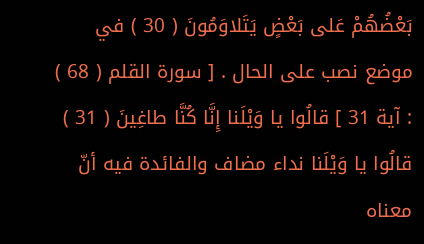بَعْضُهُمْ عَلى بَعْضٍ يَتَلاوَمُونَ ( 30 ) في موضع نصب على الحال . [ سورة القلم ( 68 ) : آية 31 ] قالُوا يا وَيْلَنا إِنَّا كُنَّا طاغِينَ ( 31 ) قالُوا يا وَيْلَنا نداء مضاف والفائدة فيه أنّ معناه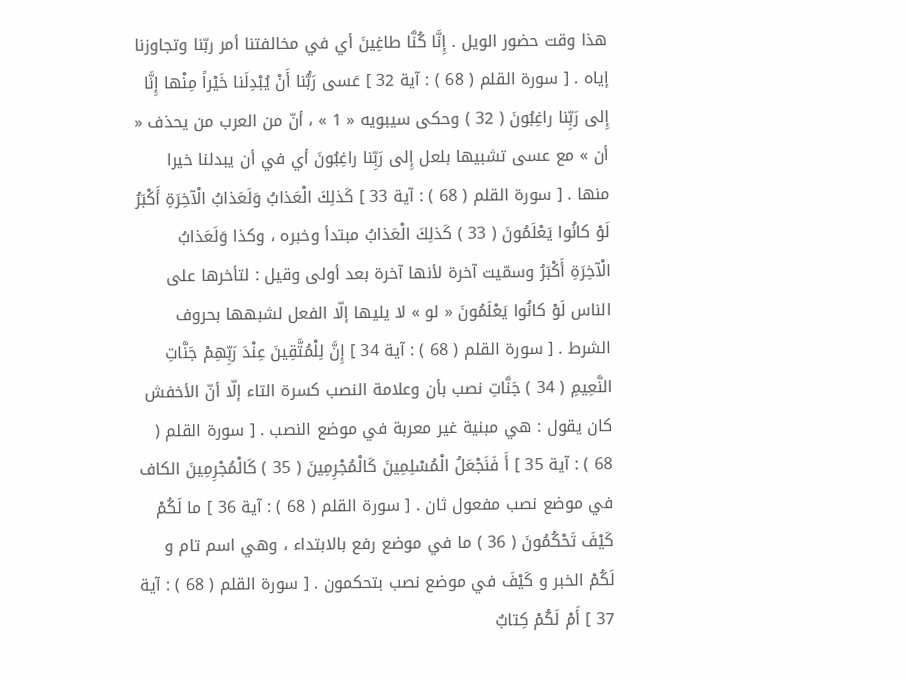هذا وقت حضور الويل . إِنَّا كُنَّا طاغِينَ أي في مخالفتنا أمر ربّنا وتجاوزنا إياه . [ سورة القلم ( 68 ) : آية 32 ] عَسى رَبُّنا أَنْ يُبْدِلَنا خَيْراً مِنْها إِنَّا إِلى رَبِّنا راغِبُونَ ( 32 ) وحكى سيبويه « 1 » ، أنّ من العرب من يحذف « أن » مع عسى تشبيها بلعل إِلى رَبِّنا راغِبُونَ أي في أن يبدلنا خيرا منها . [ سورة القلم ( 68 ) : آية 33 ] كَذلِكَ الْعَذابُ وَلَعَذابُ الْآخِرَةِ أَكْبَرُ لَوْ كانُوا يَعْلَمُونَ ( 33 ) كَذلِكَ الْعَذابُ مبتدأ وخبره ، وكذا وَلَعَذابُ الْآخِرَةِ أَكْبَرُ وسمّيت آخرة لأنها آخرة بعد أولى وقيل : لتأخرها على الناس لَوْ كانُوا يَعْلَمُونَ « لو » لا يليها إلّا الفعل لشبهها بحروف الشرط . [ سورة القلم ( 68 ) : آية 34 ] إِنَّ لِلْمُتَّقِينَ عِنْدَ رَبِّهِمْ جَنَّاتِ النَّعِيمِ ( 34 ) جَنَّاتِ نصب بأن وعلامة النصب كسرة التاء إلّا أنّ الأخفش كان يقول : هي مبنية غير معربة في موضع النصب . [ سورة القلم ( 68 ) : آية 35 ] أَ فَنَجْعَلُ الْمُسْلِمِينَ كَالْمُجْرِمِينَ ( 35 ) كَالْمُجْرِمِينَ الكاف في موضع نصب مفعول ثان . [ سورة القلم ( 68 ) : آية 36 ] ما لَكُمْ كَيْفَ تَحْكُمُونَ ( 36 ) ما في موضع رفع بالابتداء ، وهي اسم تام و لَكُمْ الخبر و كَيْفَ في موضع نصب بتحكمون . [ سورة القلم ( 68 ) : آية 37 ] أَمْ لَكُمْ كِتابٌ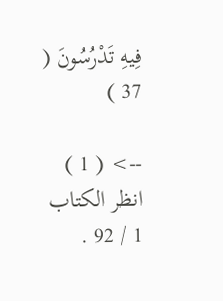فِيهِ تَدْرُسُونَ ( 37 )

--> ( 1 ) انظر الكتاب 1 / 92 .